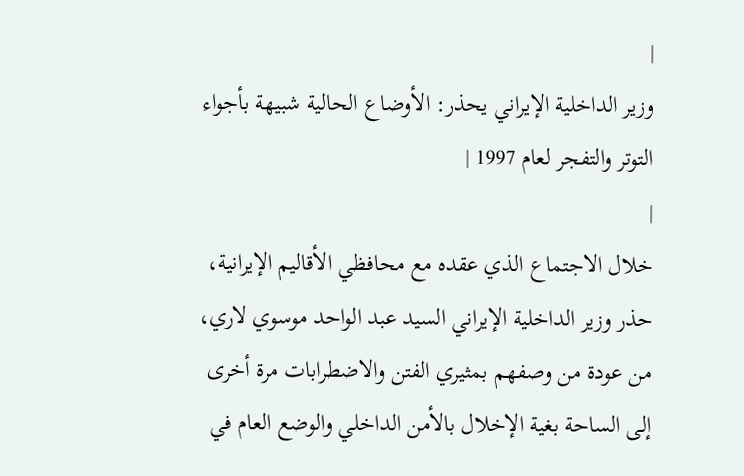|
وزير الداخلية الإيراني يحذر: الأوضاع الحالية شبيهة بأجواء التوتر والتفجر لعام 1997 |
|
خلال الاجتماع الذي عقده مع محافظي الأقاليم الإيرانية، حذر وزير الداخلية الإيراني السيد عبد الواحد موسوي لاري، من عودة من وصفهم بمثيري الفتن والاضطرابات مرة أخرى إلى الساحة بغية الإخلال بالأمن الداخلي والوضع العام في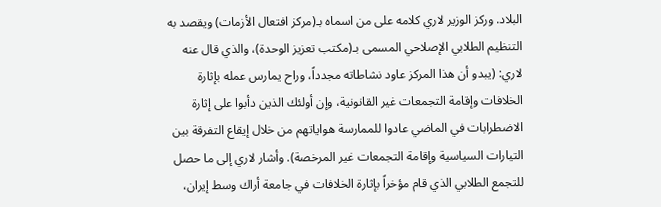البلاد. وركز الوزير لاري كلامه على من اسماه بـ(مركز افتعال الأزمات) ويقصد به التنظيم الطلابي الإصلاحي المسمى بـ(مكتب تعزيز الوحدة)، والذي قال عنه لاري: (يبدو أن هذا المركز عاود نشاطاته مجدداً، وراح يمارس عمله بإثارة الخلافات وإقامة التجمعات غير القانونية، وإن أولئك الذين دأبوا على إثارة الاضطرابات في الماضي عادوا للممارسة هواياتهم من خلال إيقاع التفرقة بين التيارات السياسية وإقامة التجمعات غير المرخصة). وأشار لاري إلى ما حصل للتجمع الطلابي الذي قام مؤخراً بإثارة الخلافات في جامعة أراك وسط إيران،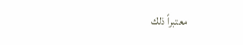معتبراً ذلك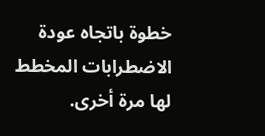خطوة باتجاه عودة الاضطرابات المخطط لها مرة أخرى.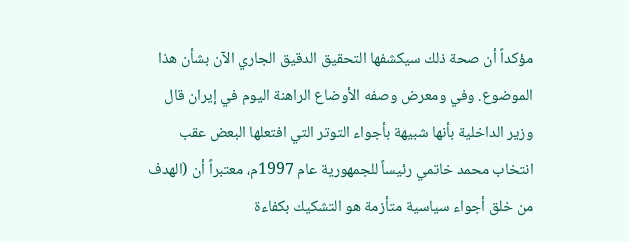مؤكداً أن صحة ذلك سيكشفها التحقيق الدقيق الجاري الآن بشأن هذا الموضوع. وفي ومعرض وصفه الأوضاع الراهنة اليوم في إيران قال وزير الداخلية بأنها شبيهة بأجواء التوتر التي افتعلها البعض عقب انتخاب محمد خاتمي رئيساً للجمهورية عام 1997م، معتبراً أن (الهدف من خلق أجواء سياسية متأزمة هو التشكيك بكفاءة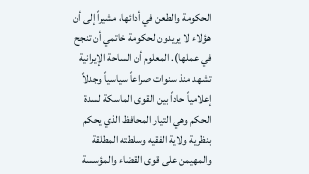الحكومة والطعن في أدائها، مشيراً إلى أن هؤلاء لا يريدون لحكومة خاتمي أن تنجح في عملها). المعلوم أن الساحة الإيرانية تشهد منذ سنوات صراعاً سياسياً وجدلاً إعلامياً حاداً بين القوى الماسكة لسدة الحكم وهي التيار المحافظ الذي يحكم بنظرية ولاية الفقيه وسلطته المطلقة والمهيمن على قوى القضاء والمؤسسة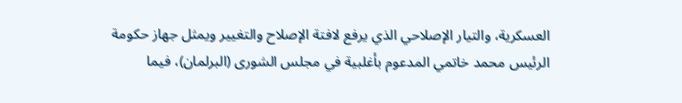العسكرية، والتيار الإصلاحي الذي يرفع لافتة الإصلاح والتغيير ويمثل جهاز حكومة الرئيس محمد خاتمي المدعوم بأغلبية في مجلس الشورى (البرلمان)، فيما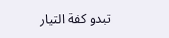تبدو كفة التيار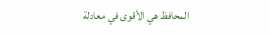المحافظ هي الأقوى في معادلة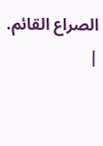الصراع القائم.
|